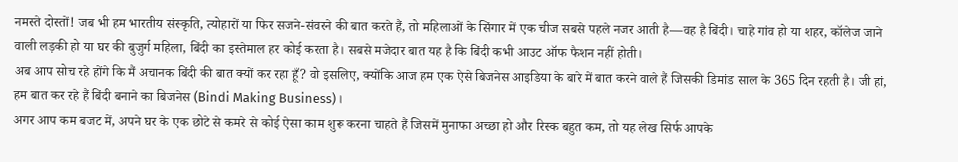नमस्ते दोस्तों! जब भी हम भारतीय संस्कृति, त्योहारों या फिर सजने-संवरने की बात करते हैं, तो महिलाओं के सिंगार में एक चीज सबसे पहले नजर आती है—वह है बिंदी। चाहे गांव हो या शहर, कॉलेज जाने वाली लड़की हो या घर की बुजुर्ग महिला, बिंदी का इस्तेमाल हर कोई करता है। सबसे मजेदार बात यह है कि बिंदी कभी आउट ऑफ फैशन नहीं होती।
अब आप सोच रहे होंगे कि मैं अचानक बिंदी की बात क्यों कर रहा हूँ? वो इसलिए, क्योंकि आज हम एक ऐसे बिजनेस आइडिया के बारे में बात करने वाले हैं जिसकी डिमांड साल के 365 दिन रहती है। जी हां, हम बात कर रहे हैं बिंदी बनाने का बिजनेस (Bindi Making Business)।
अगर आप कम बजट में, अपने घर के एक छोटे से कमरे से कोई ऐसा काम शुरू करना चाहते हैं जिसमें मुनाफा अच्छा हो और रिस्क बहुत कम, तो यह लेख सिर्फ आपके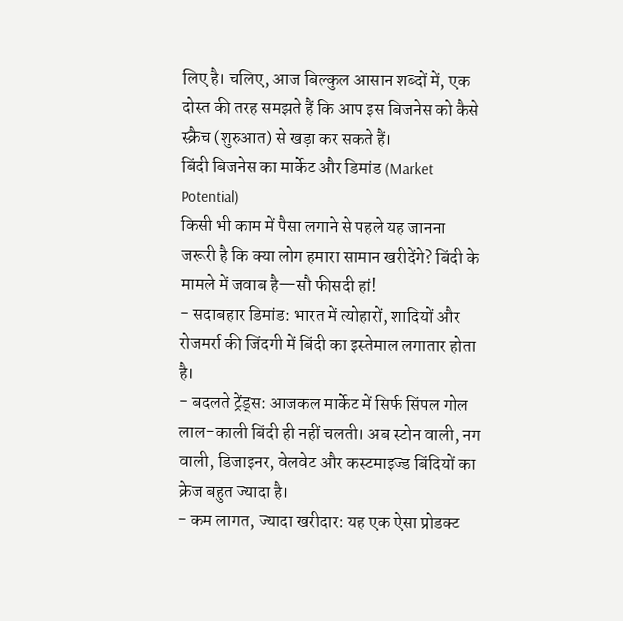लिए है। चलिए, आज बिल्कुल आसान शब्दों में, एक दोस्त की तरह समझते हैं कि आप इस बिजनेस को कैसे स्क्रैच (शुरुआत) से खड़ा कर सकते हैं।
बिंदी बिजनेस का मार्केट और डिमांड (Market Potential)
किसी भी काम में पैसा लगाने से पहले यह जानना जरूरी है कि क्या लोग हमारा सामान खरीदेंगे? बिंदी के मामले में जवाब है—सौ फीसदी हां!
- सदाबहार डिमांड: भारत में त्योहारों, शादियों और रोजमर्रा की जिंदगी में बिंदी का इस्तेमाल लगातार होता है।
- बदलते ट्रेंड्स: आजकल मार्केट में सिर्फ सिंपल गोल लाल-काली बिंदी ही नहीं चलती। अब स्टोन वाली, नग वाली, डिजाइनर, वेलवेट और कस्टमाइज्ड बिंदियों का क्रेज बहुत ज्यादा है।
- कम लागत, ज्यादा खरीदार: यह एक ऐसा प्रोडक्ट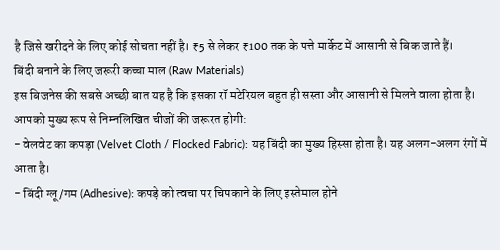है जिसे खरीदने के लिए कोई सोचता नहीं है। ₹5 से लेकर ₹100 तक के पत्ते मार्केट में आसानी से बिक जाते हैं।
बिंदी बनाने के लिए जरूरी कच्चा माल (Raw Materials)
इस बिजनेस की सबसे अच्छी बात यह है कि इसका रॉ मटेरियल बहुत ही सस्ता और आसानी से मिलने वाला होता है। आपको मुख्य रूप से निम्नलिखित चीजों की जरूरत होगी:
- वेलवेट का कपड़ा (Velvet Cloth / Flocked Fabric): यह बिंदी का मुख्य हिस्सा होता है। यह अलग-अलग रंगों में आता है।
- बिंदी ग्लू/गम (Adhesive): कपड़े को त्वचा पर चिपकाने के लिए इस्तेमाल होने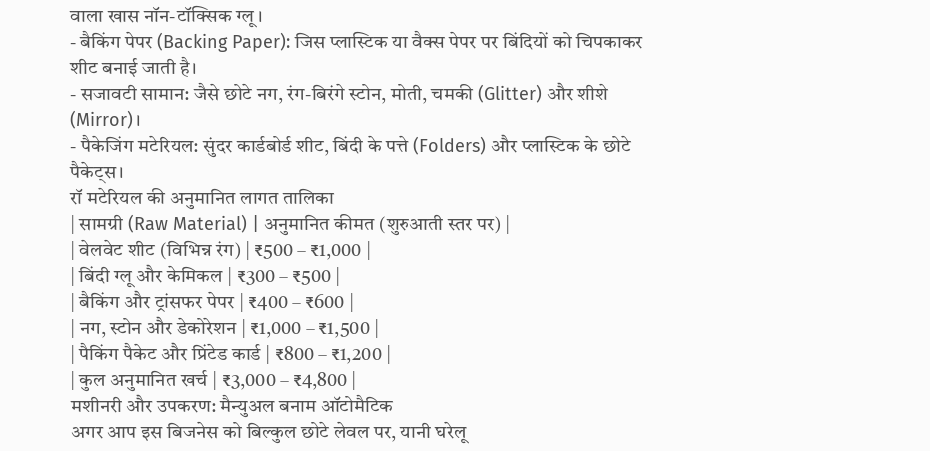वाला खास नॉन-टॉक्सिक ग्लू।
- बैकिंग पेपर (Backing Paper): जिस प्लास्टिक या वैक्स पेपर पर बिंदियों को चिपकाकर शीट बनाई जाती है।
- सजावटी सामान: जैसे छोटे नग, रंग-बिरंगे स्टोन, मोती, चमकी (Glitter) और शीशे (Mirror)।
- पैकेजिंग मटेरियल: सुंदर कार्डबोर्ड शीट, बिंदी के पत्ते (Folders) और प्लास्टिक के छोटे पैकेट्स।
रॉ मटेरियल की अनुमानित लागत तालिका
| सामग्री (Raw Material) | अनुमानित कीमत (शुरुआती स्तर पर) |
| वेलवेट शीट (विभिन्न रंग) | ₹500 – ₹1,000 |
| बिंदी ग्लू और केमिकल | ₹300 – ₹500 |
| बैकिंग और ट्रांसफर पेपर | ₹400 – ₹600 |
| नग, स्टोन और डेकोरेशन | ₹1,000 – ₹1,500 |
| पैकिंग पैकेट और प्रिंटेड कार्ड | ₹800 – ₹1,200 |
| कुल अनुमानित खर्च | ₹3,000 – ₹4,800 |
मशीनरी और उपकरण: मैन्युअल बनाम ऑटोमैटिक
अगर आप इस बिजनेस को बिल्कुल छोटे लेवल पर, यानी घरेलू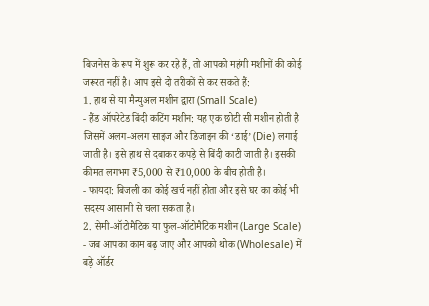बिजनेस के रूप में शुरू कर रहे हैं, तो आपको महंगी मशीनों की कोई जरूरत नहीं है। आप इसे दो तरीकों से कर सकते हैं:
1. हाथ से या मैन्युअल मशीन द्वारा (Small Scale)
- हैंड ऑपरेटेड बिंदी कटिंग मशीन: यह एक छोटी सी मशीन होती है जिसमें अलग-अलग साइज और डिजाइन की ‘डाई’ (Die) लगाई जाती है। इसे हाथ से दबाकर कपड़े से बिंदी काटी जाती है। इसकी कीमत लगभग ₹5,000 से ₹10,000 के बीच होती है।
- फायदा: बिजली का कोई खर्च नहीं होता और इसे घर का कोई भी सदस्य आसानी से चला सकता है।
2. सेमी-ऑटोमैटिक या फुल-ऑटोमैटिक मशीन (Large Scale)
- जब आपका काम बढ़ जाए और आपको थोक (Wholesale) में बड़े ऑर्डर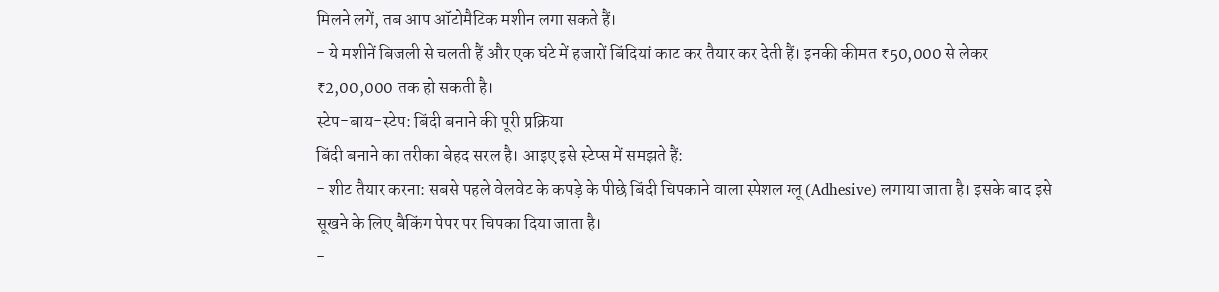मिलने लगें, तब आप ऑटोमैटिक मशीन लगा सकते हैं।
- ये मशीनें बिजली से चलती हैं और एक घंटे में हजारों बिंदियां काट कर तैयार कर देती हैं। इनकी कीमत ₹50,000 से लेकर ₹2,00,000 तक हो सकती है।
स्टेप-बाय-स्टेप: बिंदी बनाने की पूरी प्रक्रिया
बिंदी बनाने का तरीका बेहद सरल है। आइए इसे स्टेप्स में समझते हैं:
- शीट तैयार करना: सबसे पहले वेलवेट के कपड़े के पीछे बिंदी चिपकाने वाला स्पेशल ग्लू (Adhesive) लगाया जाता है। इसके बाद इसे सूखने के लिए बैकिंग पेपर पर चिपका दिया जाता है।
-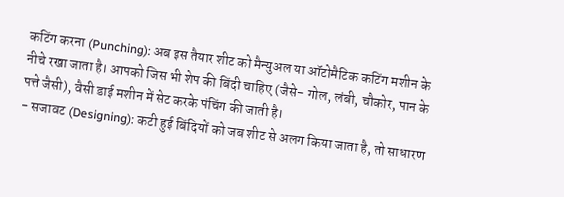कटिंग करना (Punching): अब इस तैयार शीट को मैन्युअल या ऑटोमैटिक कटिंग मशीन के नीचे रखा जाता है। आपको जिस भी शेप की बिंदी चाहिए (जैसे- गोल, लंबी, चौकोर, पान के पत्ते जैसी), वैसी डाई मशीन में सेट करके पंचिंग की जाती है।
- सजावट (Designing): कटी हुई बिंदियों को जब शीट से अलग किया जाता है, तो साधारण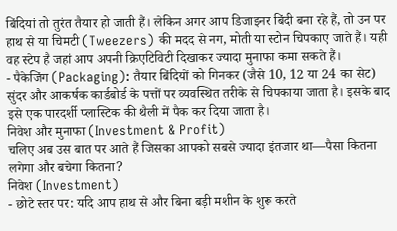बिंदियां तो तुरंत तैयार हो जाती हैं। लेकिन अगर आप डिजाइनर बिंदी बना रहे हैं, तो उन पर हाथ से या चिमटी (Tweezers) की मदद से नग, मोती या स्टोन चिपकाए जाते हैं। यही वह स्टेप है जहां आप अपनी क्रिएटिविटी दिखाकर ज्यादा मुनाफा कमा सकते हैं।
- पैकेजिंग (Packaging): तैयार बिंदियों को गिनकर (जैसे 10, 12 या 24 का सेट) सुंदर और आकर्षक कार्डबोर्ड के पत्तों पर व्यवस्थित तरीके से चिपकाया जाता है। इसके बाद इसे एक पारदर्शी प्लास्टिक की थैली में पैक कर दिया जाता है।
निवेश और मुनाफा (Investment & Profit)
चलिए अब उस बात पर आते हैं जिसका आपको सबसे ज्यादा इंतजार था—पैसा कितना लगेगा और बचेगा कितना?
निवेश (Investment)
- छोटे स्तर पर: यदि आप हाथ से और बिना बड़ी मशीन के शुरू करते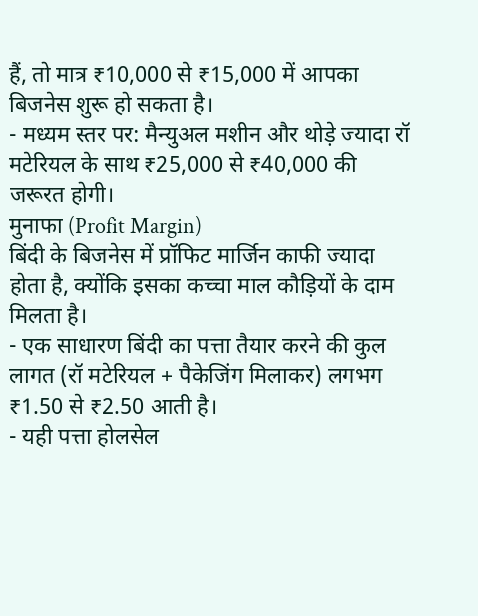हैं, तो मात्र ₹10,000 से ₹15,000 में आपका बिजनेस शुरू हो सकता है।
- मध्यम स्तर पर: मैन्युअल मशीन और थोड़े ज्यादा रॉ मटेरियल के साथ ₹25,000 से ₹40,000 की जरूरत होगी।
मुनाफा (Profit Margin)
बिंदी के बिजनेस में प्रॉफिट मार्जिन काफी ज्यादा होता है, क्योंकि इसका कच्चा माल कौड़ियों के दाम मिलता है।
- एक साधारण बिंदी का पत्ता तैयार करने की कुल लागत (रॉ मटेरियल + पैकेजिंग मिलाकर) लगभग ₹1.50 से ₹2.50 आती है।
- यही पत्ता होलसेल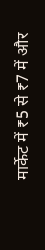मार्केट में ₹5 से ₹7 में और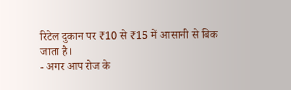रिटेल दुकान पर ₹10 से ₹15 में आसानी से बिक जाता है।
- अगर आप रोज के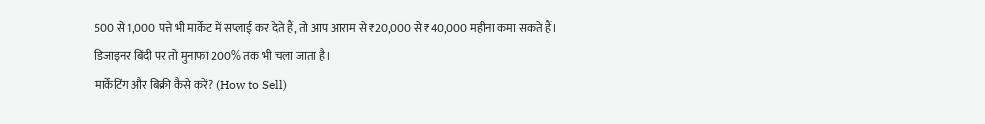500 से 1,000 पत्ते भी मार्केट में सप्लाई कर देते हैं, तो आप आराम से ₹20,000 से ₹40,000 महीना कमा सकते हैं। डिजाइनर बिंदी पर तो मुनाफा 200% तक भी चला जाता है।
मार्केटिंग और बिक्री कैसे करें? (How to Sell)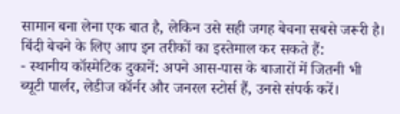सामान बना लेना एक बात है, लेकिन उसे सही जगह बेचना सबसे जरूरी है। बिंदी बेचने के लिए आप इन तरीकों का इस्तेमाल कर सकते हैं:
- स्थानीय कॉस्मेटिक दुकानें: अपने आस-पास के बाजारों में जितनी भी ब्यूटी पार्लर, लेडीज कॉर्नर और जनरल स्टोर्स हैं, उनसे संपर्क करें।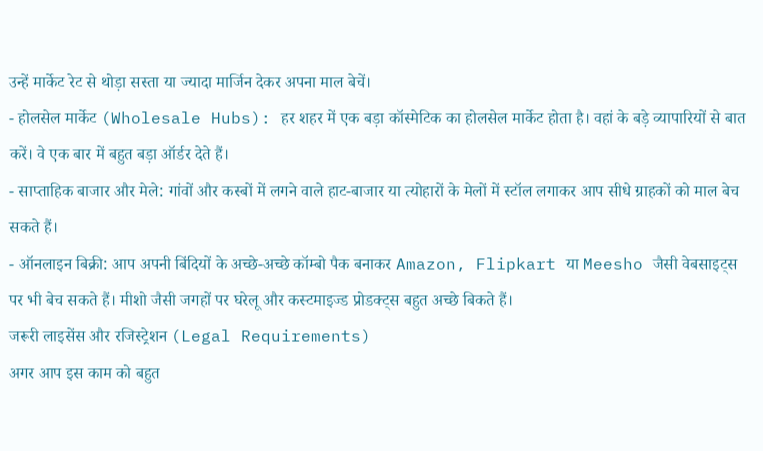उन्हें मार्केट रेट से थोड़ा सस्ता या ज्यादा मार्जिन देकर अपना माल बेचें।
- होलसेल मार्केट (Wholesale Hubs): हर शहर में एक बड़ा कॉस्मेटिक का होलसेल मार्केट होता है। वहां के बड़े व्यापारियों से बात करें। वे एक बार में बहुत बड़ा ऑर्डर देते हैं।
- साप्ताहिक बाजार और मेले: गांवों और कस्बों में लगने वाले हाट-बाजार या त्योहारों के मेलों में स्टॉल लगाकर आप सीधे ग्राहकों को माल बेच सकते हैं।
- ऑनलाइन बिक्री: आप अपनी बिंदियों के अच्छे-अच्छे कॉम्बो पैक बनाकर Amazon, Flipkart या Meesho जैसी वेबसाइट्स पर भी बेच सकते हैं। मीशो जैसी जगहों पर घरेलू और कस्टमाइज्ड प्रोडक्ट्स बहुत अच्छे बिकते हैं।
जरूरी लाइसेंस और रजिस्ट्रेशन (Legal Requirements)
अगर आप इस काम को बहुत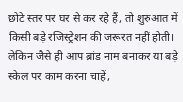छोटे स्तर पर घर से कर रहे हैं, तो शुरुआत में किसी बड़े रजिस्ट्रेशन की जरूरत नहीं होती। लेकिन जैसे ही आप ब्रांड नाम बनाकर या बड़े स्केल पर काम करना चाहें,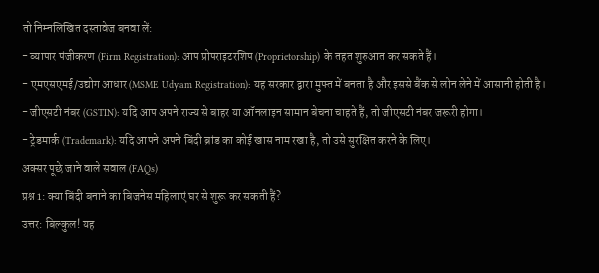तो निम्नलिखित दस्तावेज बनवा लें:
- व्यापार पंजीकरण (Firm Registration): आप प्रोपराइटरशिप (Proprietorship) के तहत शुरुआत कर सकते हैं।
- एमएसएमई/उद्योग आधार (MSME Udyam Registration): यह सरकार द्वारा मुफ्त में बनता है और इससे बैंक से लोन लेने में आसानी होती है।
- जीएसटी नंबर (GSTIN): यदि आप अपने राज्य से बाहर या ऑनलाइन सामान बेचना चाहते हैं, तो जीएसटी नंबर जरूरी होगा।
- ट्रेडमार्क (Trademark): यदि आपने अपने बिंदी ब्रांड का कोई खास नाम रखा है, तो उसे सुरक्षित करने के लिए।
अक्सर पूछे जाने वाले सवाल (FAQs)
प्रश्न 1: क्या बिंदी बनाने का बिजनेस महिलाएं घर से शुरू कर सकती हैं?
उत्तर: बिल्कुल! यह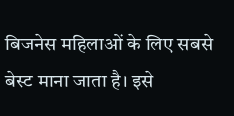बिजनेस महिलाओं के लिए सबसे बेस्ट माना जाता है। इसे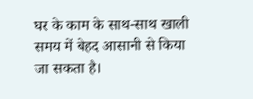घर के काम के साथ-साथ खाली समय में बेहद आसानी से किया जा सकता है।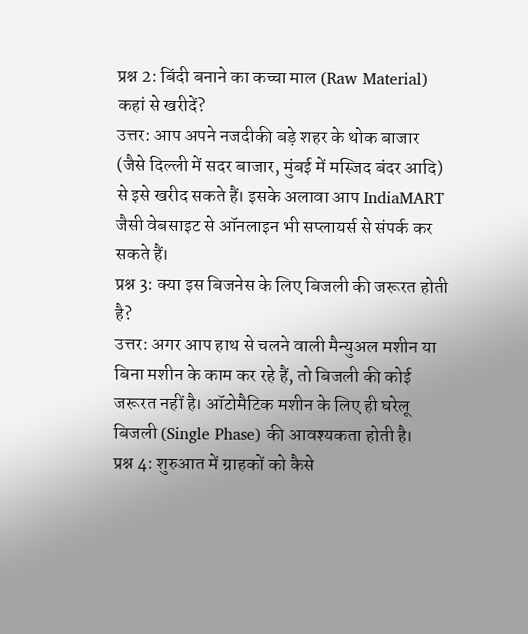प्रश्न 2: बिंदी बनाने का कच्चा माल (Raw Material) कहां से खरीदें?
उत्तर: आप अपने नजदीकी बड़े शहर के थोक बाजार (जैसे दिल्ली में सदर बाजार, मुंबई में मस्जिद बंदर आदि) से इसे खरीद सकते हैं। इसके अलावा आप IndiaMART जैसी वेबसाइट से ऑनलाइन भी सप्लायर्स से संपर्क कर सकते हैं।
प्रश्न 3: क्या इस बिजनेस के लिए बिजली की जरूरत होती है?
उत्तर: अगर आप हाथ से चलने वाली मैन्युअल मशीन या बिना मशीन के काम कर रहे हैं, तो बिजली की कोई जरूरत नहीं है। ऑटोमैटिक मशीन के लिए ही घरेलू बिजली (Single Phase) की आवश्यकता होती है।
प्रश्न 4: शुरुआत में ग्राहकों को कैसे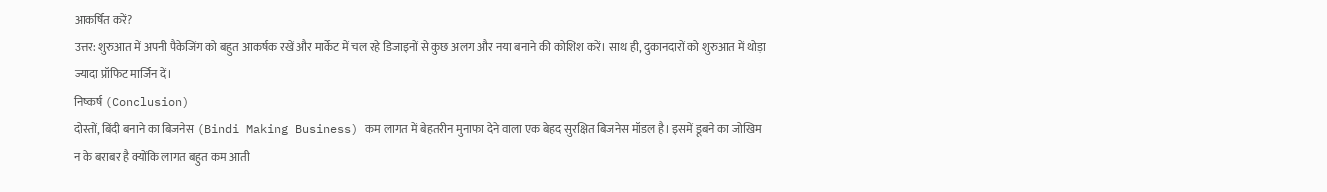आकर्षित करें?
उत्तर: शुरुआत में अपनी पैकेजिंग को बहुत आकर्षक रखें और मार्केट में चल रहे डिजाइनों से कुछ अलग और नया बनाने की कोशिश करें। साथ ही, दुकानदारों को शुरुआत में थोड़ा ज्यादा प्रॉफिट मार्जिन दें।
निष्कर्ष (Conclusion)
दोस्तों, बिंदी बनाने का बिजनेस (Bindi Making Business) कम लागत में बेहतरीन मुनाफा देने वाला एक बेहद सुरक्षित बिजनेस मॉडल है। इसमें डूबने का जोखिम न के बराबर है क्योंकि लागत बहुत कम आती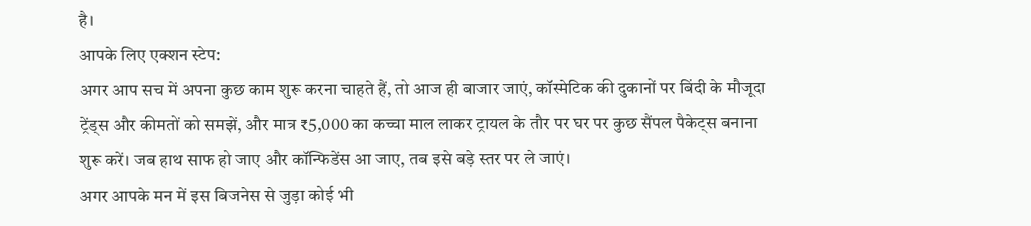है।
आपके लिए एक्शन स्टेप:
अगर आप सच में अपना कुछ काम शुरू करना चाहते हैं, तो आज ही बाजार जाएं, कॉस्मेटिक की दुकानों पर बिंदी के मौजूदा ट्रेंड्स और कीमतों को समझें, और मात्र ₹5,000 का कच्चा माल लाकर ट्रायल के तौर पर घर पर कुछ सैंपल पैकेट्स बनाना शुरू करें। जब हाथ साफ हो जाए और कॉन्फिडेंस आ जाए, तब इसे बड़े स्तर पर ले जाएं।
अगर आपके मन में इस बिजनेस से जुड़ा कोई भी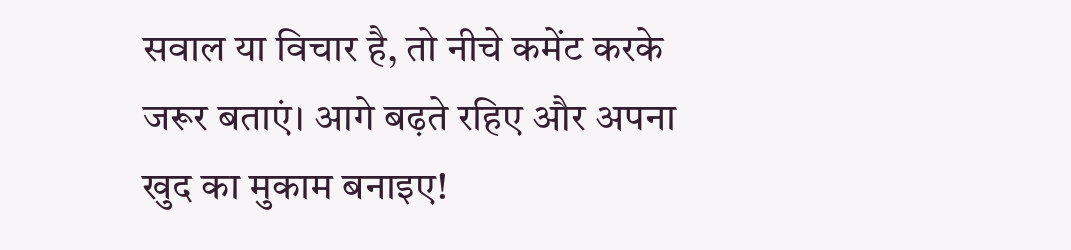सवाल या विचार है, तो नीचे कमेंट करके जरूर बताएं। आगे बढ़ते रहिए और अपना खुद का मुकाम बनाइए!